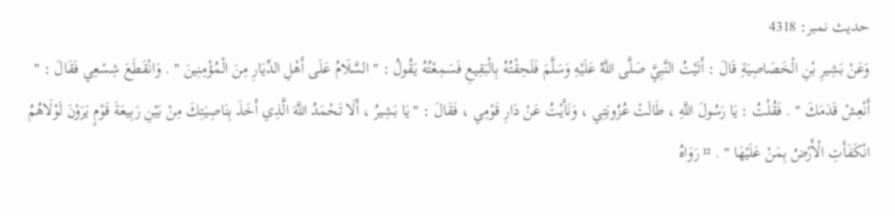حدیث نمبر: 4318
وَعَنْ بَشِيرِ بْنِ الْخَصَاصِيَةِ قَالَ : أَتَيْتُ النَّبِيَّ صَلَّى اللَّهُ عَلَيْهِ وَسَلَّمَ فَلَحِقْتُهُ بِالْبَقِيعِ فَسَمِعْتُهُ يَقُولُ : " السَّلَامُ عَلَى أَهْلِ الدِّيَارِ مِنَ الْمُؤْمِنِينَ " . وَانْقَطَعَ شِسْعِي فَقَالَ : " أَنْعِشْ قَدَمَكَ " . فَقُلْتُ : يَا رَسُولَ اللَّهِ ، طَالَتْ عُزُوبَتِي ، وَنَأَيْتُ عَنْ دَارِ قَوْمِي ، فَقَالَ : " يَا بَشِيرُ ، أَلَا تَحْمَدُ اللَّهَ الَّذِي أَخَذَ بِنَاصِيَتِكَ مِنْ بَيْنِ رَبِيعَةَ قَوْمٍ يَرَوْنَ لَوْلَاهُمُ انْكَفَأَتِ الْأَرْضُ بِمَنْ عَلَيْهَا " . ¤ رَوَاهُ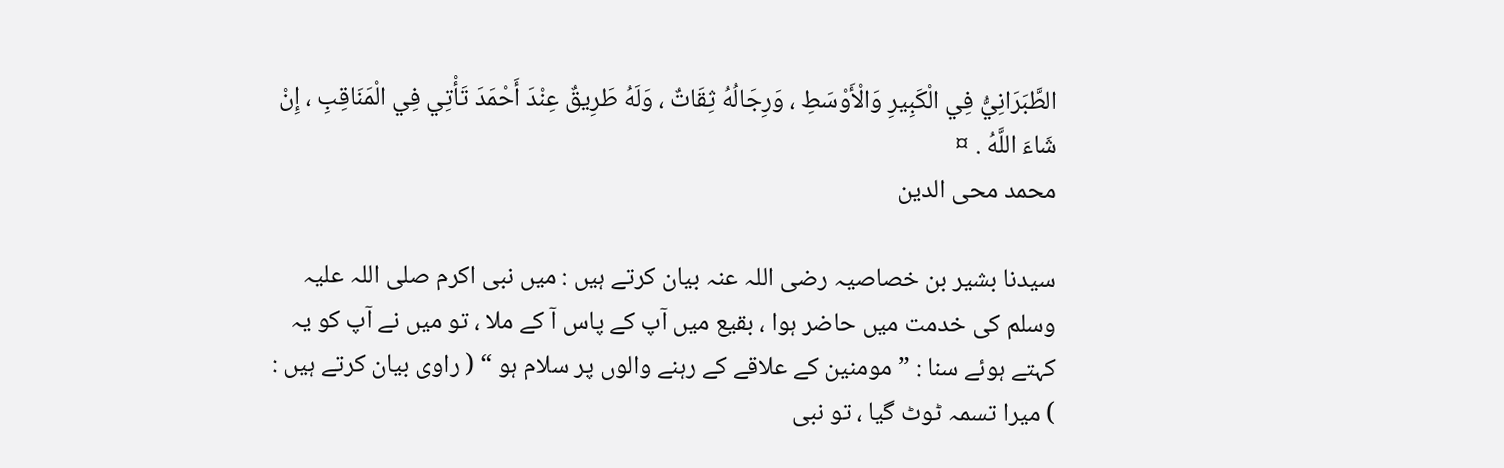الطَّبَرَانِيُّ فِي الْكَبِيرِ وَالْأَوْسَطِ ، وَرِجَالُهُ ثِقَاتٌ ، وَلَهُ طَرِيقٌ عِنْدَ أَحْمَدَ تَأْتِي فِي الْمَنَاقِبِ ، إِنْ شَاءَ اللَّهُ . ¤
محمد محی الدین

سیدنا بشیر بن خصاصیہ رضی اللہ عنہ بیان کرتے ہیں : میں نبی اکرم صلی اللہ علیہ وسلم کی خدمت میں حاضر ہوا ، بقیع میں آپ کے پاس آ کے ملا ، تو میں نے آپ کو یہ کہتے ہوئے سنا : ” مومنین کے علاقے کے رہنے والوں پر سلام ہو “ ( راوی بیان کرتے ہیں : ) میرا تسمہ ٹوٹ گیا ، تو نبی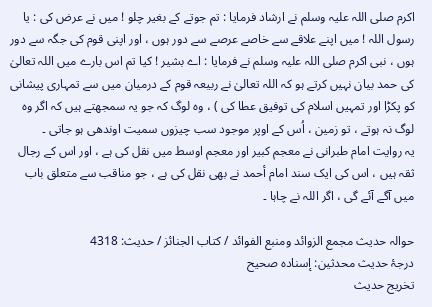اکرم صلی اللہ علیہ وسلم نے ارشاد فرمایا : تم جوتے کے بغیر چلو ! میں نے عرض کی : یا رسول اللہ ! میں اپنے علاقے سے خاصے عرصے سے دور ہوں ، اور اپنی قوم کی جگہ سے دور ہوں ، نبی اکرم صلی اللہ علیہ وسلم نے فرمایا : اے بشیر ! کیا تم اس بارے میں اللہ تعالیٰ کی حمد بیان نہیں کرتے ہو کہ اللہ تعالیٰ نے ربیعہ قوم کے درمیان میں سے تمہاری پیشانی کو پکڑا اور تمہیں اسلام کی توفیق عطا کی ) ، وہ لوگ کہ جو یہ سمجھتے ہیں کہ اگر وہ لوگ نہ ہوتے ، تو زمین ، اُس کے اوپر موجود سب چیزوں سمیت اوندھی ہو جاتی ۔
یہ روایت امام طبرانی نے معجم کبیر اور معجم اوسط میں نقل کی ہے ، اور اس کے رجال ثقہ ہیں ، اس کی ایک سند امام أحمد نے بھی نقل کی ہے ، جو مناقب سے متعلق باب میں آگے آئے گی ، اگر اللہ نے چاہا ۔

حوالہ حدیث مجمع الزوائد ومنبع الفوائد / كتاب الجنائز / حدیث: 4318
درجۂ حدیث محدثین: إسنادہ صحیح
تخریج حدیث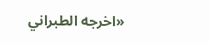«اخرجه الطبراني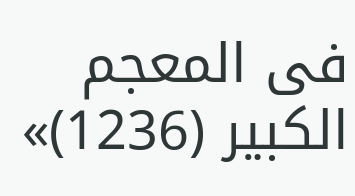فى المعجم الكبير (1236)»